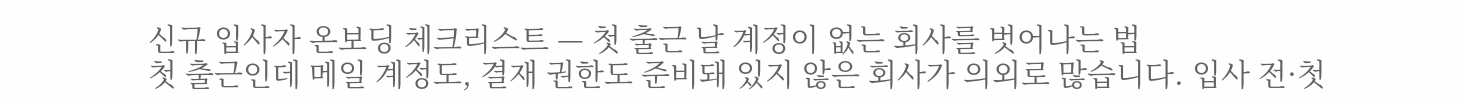신규 입사자 온보딩 체크리스트 — 첫 출근 날 계정이 없는 회사를 벗어나는 법
첫 출근인데 메일 계정도, 결재 권한도 준비돼 있지 않은 회사가 의외로 많습니다. 입사 전·첫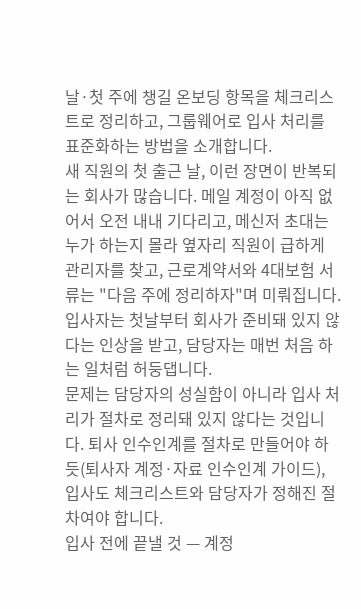날·첫 주에 챙길 온보딩 항목을 체크리스트로 정리하고, 그룹웨어로 입사 처리를 표준화하는 방법을 소개합니다.
새 직원의 첫 출근 날, 이런 장면이 반복되는 회사가 많습니다. 메일 계정이 아직 없어서 오전 내내 기다리고, 메신저 초대는 누가 하는지 몰라 옆자리 직원이 급하게 관리자를 찾고, 근로계약서와 4대보험 서류는 "다음 주에 정리하자"며 미뤄집니다. 입사자는 첫날부터 회사가 준비돼 있지 않다는 인상을 받고, 담당자는 매번 처음 하는 일처럼 허둥댑니다.
문제는 담당자의 성실함이 아니라 입사 처리가 절차로 정리돼 있지 않다는 것입니다. 퇴사 인수인계를 절차로 만들어야 하듯(퇴사자 계정·자료 인수인계 가이드), 입사도 체크리스트와 담당자가 정해진 절차여야 합니다.
입사 전에 끝낼 것 — 계정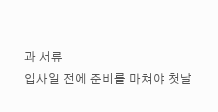과 서류
입사일 전에 준비를 마쳐야 첫날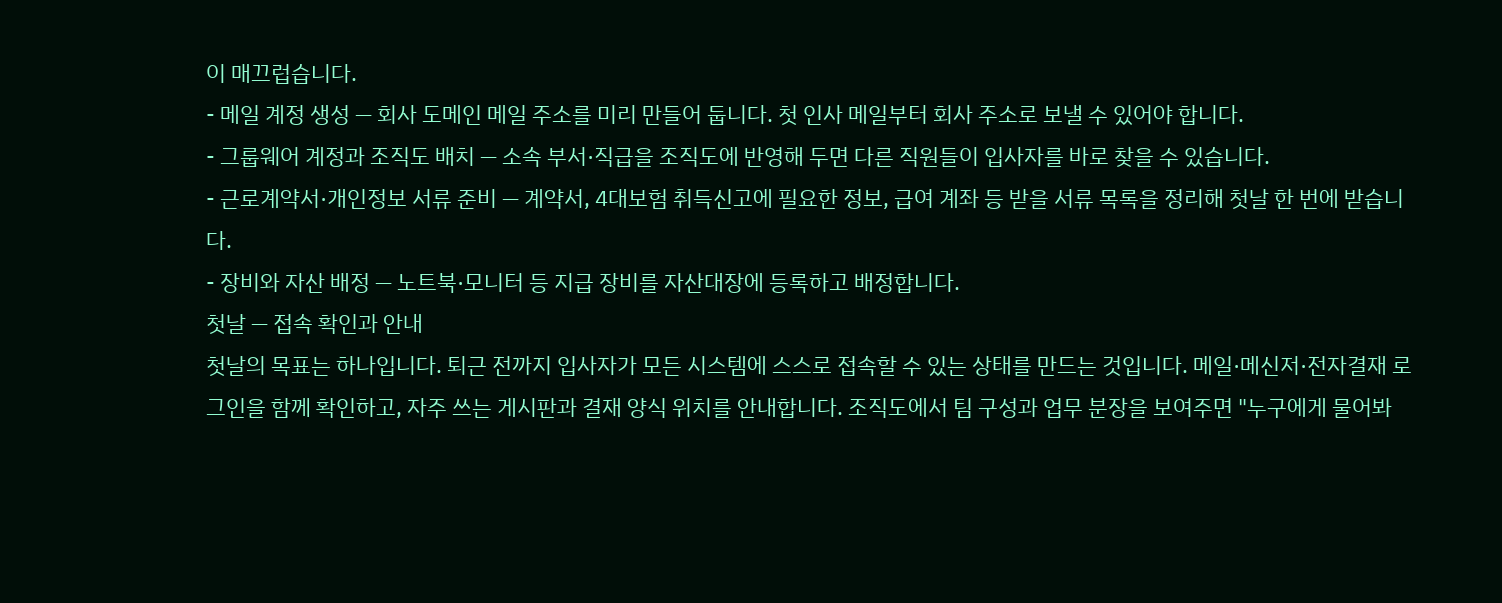이 매끄럽습니다.
- 메일 계정 생성 — 회사 도메인 메일 주소를 미리 만들어 둡니다. 첫 인사 메일부터 회사 주소로 보낼 수 있어야 합니다.
- 그룹웨어 계정과 조직도 배치 — 소속 부서·직급을 조직도에 반영해 두면 다른 직원들이 입사자를 바로 찾을 수 있습니다.
- 근로계약서·개인정보 서류 준비 — 계약서, 4대보험 취득신고에 필요한 정보, 급여 계좌 등 받을 서류 목록을 정리해 첫날 한 번에 받습니다.
- 장비와 자산 배정 — 노트북·모니터 등 지급 장비를 자산대장에 등록하고 배정합니다.
첫날 — 접속 확인과 안내
첫날의 목표는 하나입니다. 퇴근 전까지 입사자가 모든 시스템에 스스로 접속할 수 있는 상태를 만드는 것입니다. 메일·메신저·전자결재 로그인을 함께 확인하고, 자주 쓰는 게시판과 결재 양식 위치를 안내합니다. 조직도에서 팀 구성과 업무 분장을 보여주면 "누구에게 물어봐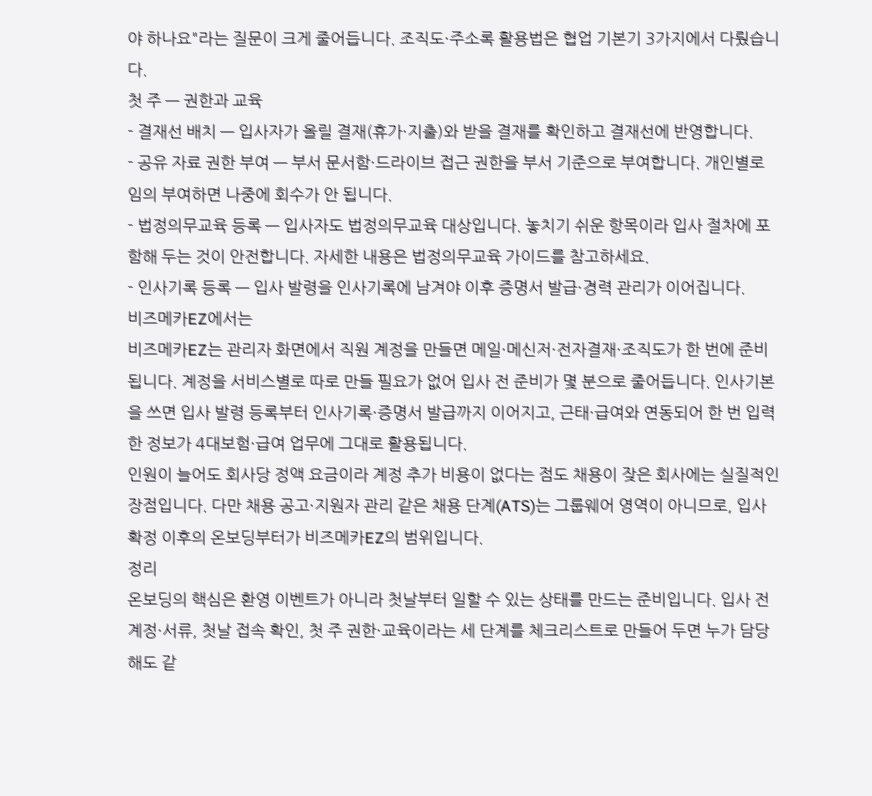야 하나요"라는 질문이 크게 줄어듭니다. 조직도·주소록 활용법은 협업 기본기 3가지에서 다뤘습니다.
첫 주 — 권한과 교육
- 결재선 배치 — 입사자가 올릴 결재(휴가·지출)와 받을 결재를 확인하고 결재선에 반영합니다.
- 공유 자료 권한 부여 — 부서 문서함·드라이브 접근 권한을 부서 기준으로 부여합니다. 개인별로 임의 부여하면 나중에 회수가 안 됩니다.
- 법정의무교육 등록 — 입사자도 법정의무교육 대상입니다. 놓치기 쉬운 항목이라 입사 절차에 포함해 두는 것이 안전합니다. 자세한 내용은 법정의무교육 가이드를 참고하세요.
- 인사기록 등록 — 입사 발령을 인사기록에 남겨야 이후 증명서 발급·경력 관리가 이어집니다.
비즈메카EZ에서는
비즈메카EZ는 관리자 화면에서 직원 계정을 만들면 메일·메신저·전자결재·조직도가 한 번에 준비됩니다. 계정을 서비스별로 따로 만들 필요가 없어 입사 전 준비가 몇 분으로 줄어듭니다. 인사기본을 쓰면 입사 발령 등록부터 인사기록·증명서 발급까지 이어지고, 근태·급여와 연동되어 한 번 입력한 정보가 4대보험·급여 업무에 그대로 활용됩니다.
인원이 늘어도 회사당 정액 요금이라 계정 추가 비용이 없다는 점도 채용이 잦은 회사에는 실질적인 장점입니다. 다만 채용 공고·지원자 관리 같은 채용 단계(ATS)는 그룹웨어 영역이 아니므로, 입사 확정 이후의 온보딩부터가 비즈메카EZ의 범위입니다.
정리
온보딩의 핵심은 환영 이벤트가 아니라 첫날부터 일할 수 있는 상태를 만드는 준비입니다. 입사 전 계정·서류, 첫날 접속 확인, 첫 주 권한·교육이라는 세 단계를 체크리스트로 만들어 두면 누가 담당해도 같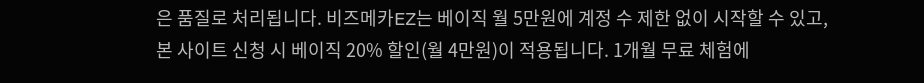은 품질로 처리됩니다. 비즈메카EZ는 베이직 월 5만원에 계정 수 제한 없이 시작할 수 있고, 본 사이트 신청 시 베이직 20% 할인(월 4만원)이 적용됩니다. 1개월 무료 체험에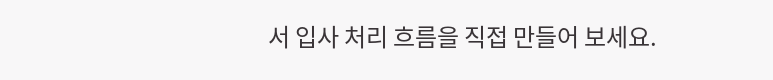서 입사 처리 흐름을 직접 만들어 보세요.